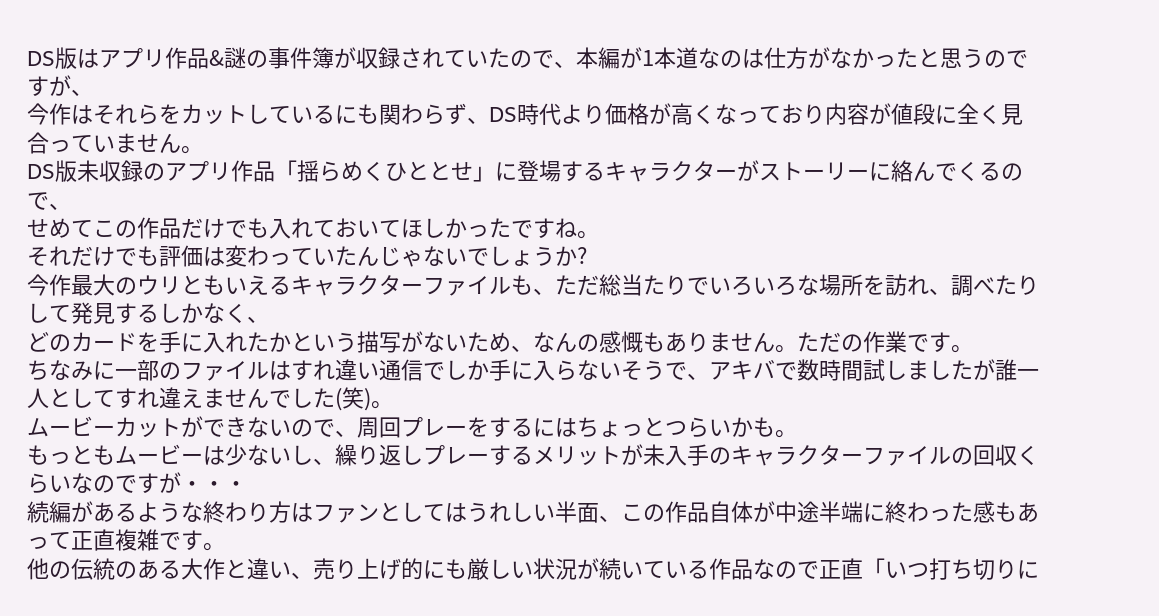DS版はアプリ作品&謎の事件簿が収録されていたので、本編が1本道なのは仕方がなかったと思うのですが、
今作はそれらをカットしているにも関わらず、DS時代より価格が高くなっており内容が値段に全く見合っていません。
DS版未収録のアプリ作品「揺らめくひととせ」に登場するキャラクターがストーリーに絡んでくるので、
せめてこの作品だけでも入れておいてほしかったですね。
それだけでも評価は変わっていたんじゃないでしょうか?
今作最大のウリともいえるキャラクターファイルも、ただ総当たりでいろいろな場所を訪れ、調べたりして発見するしかなく、
どのカードを手に入れたかという描写がないため、なんの感慨もありません。ただの作業です。
ちなみに一部のファイルはすれ違い通信でしか手に入らないそうで、アキバで数時間試しましたが誰一人としてすれ違えませんでした(笑)。
ムービーカットができないので、周回プレーをするにはちょっとつらいかも。
もっともムービーは少ないし、繰り返しプレーするメリットが未入手のキャラクターファイルの回収くらいなのですが・・・
続編があるような終わり方はファンとしてはうれしい半面、この作品自体が中途半端に終わった感もあって正直複雑です。
他の伝統のある大作と違い、売り上げ的にも厳しい状況が続いている作品なので正直「いつ打ち切りに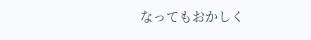なってもおかしく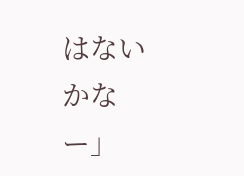はないかなー」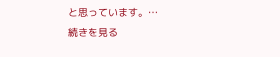と思っています。…
続きを見る